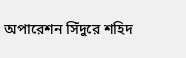অপারেশন সিঁদুরে শহিদ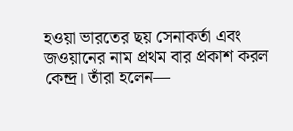হওয়া ভারতের ছয় সেনাকর্তা এবং জওয়ানের নাম প্রথম বার প্রকাশ করল কেন্দ্র। তাঁরা হলেন—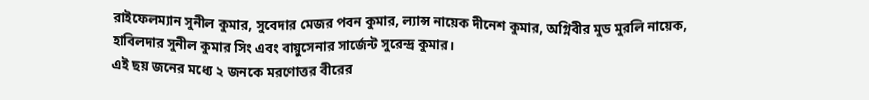রাইফেলম্যান সুনীল কুমার, সুবেদার মেজর পবন কুমার, ল্যান্স নায়েক দীনেশ কুমার, অগ্নিবীর মুড মুরলি নায়েক, হাবিলদার সুনীল কুমার সিং এবং বায়ুসেনার সার্জেন্ট সুরেন্দ্র কুমার।
এই ছয় জনের মধ্যে ২ জনকে মরণোত্তর বীরের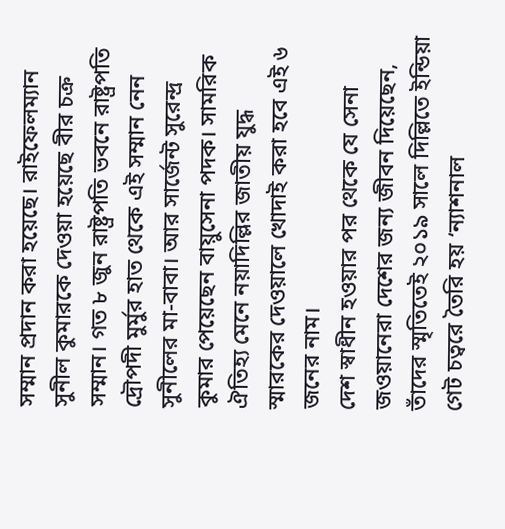সম্মান প্রদান করা হয়েছে। রাইফেলম্যান সুনীল কুমারকে দেওয়া হয়েছে বীর চক্র সম্মান। গত ৮ জুন রাষ্ট্রপতি ভবনে রাষ্ট্রপতি দ্রৌপদী মুর্মুর হাত থেকে এই সম্মান নেন সুনীলের মা-বাবা। আর সার্জেন্ট সুরেন্দ্র কুমার পেয়েছেন বায়ুসেনা পদক। সামরিক ঐতিহ্য মেনে নয়াদিল্লির জাতীয় যুদ্ধ স্মারকের দেওয়ালে খোদাই করা হবে এই ৬ জনের নাম।
দেশ স্বাধীন হওয়ার পর থেকে যে সেনা জওয়ানেরা দেশের জন্য জীবন দিয়েছেন, তাঁদের স্মৃতিতেই ২০১৯ সালে দিল্লিতে ইন্ডিয়া গেট চত্বরে তৈরি হয় ‘ন্যাশনাল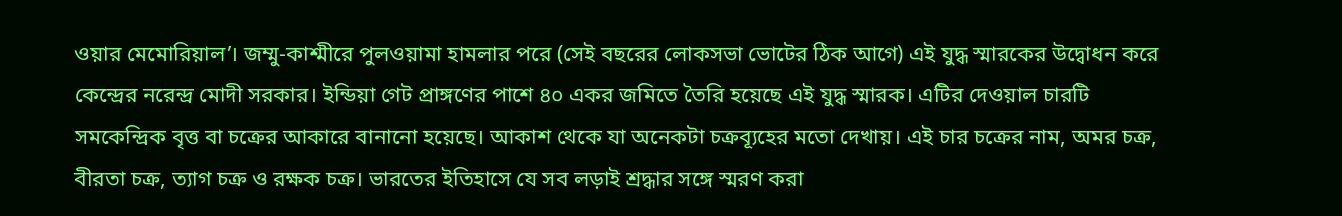ওয়ার মেমোরিয়াল’। জম্মু-কাশ্মীরে পুলওয়ামা হামলার পরে (সেই বছরের লোকসভা ভোটের ঠিক আগে) এই যুদ্ধ স্মারকের উদ্বোধন করে কেন্দ্রের নরেন্দ্র মোদী সরকার। ইন্ডিয়া গেট প্রাঙ্গণের পাশে ৪০ একর জমিতে তৈরি হয়েছে এই যুদ্ধ স্মারক। এটির দেওয়াল চারটি সমকেন্দ্রিক বৃত্ত বা চক্রের আকারে বানানো হয়েছে। আকাশ থেকে যা অনেকটা চক্রব্যূহের মতো দেখায়। এই চার চক্রের নাম, অমর চক্র, বীরতা চক্র, ত্যাগ চক্র ও রক্ষক চক্র। ভারতের ইতিহাসে যে সব লড়াই শ্রদ্ধার সঙ্গে স্মরণ করা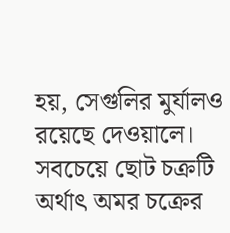হয়, সেগুলির মুর্যালও রয়েছে দেওয়ালে। সবচেয়ে ছোট চক্রটি অর্থাৎ অমর চক্রের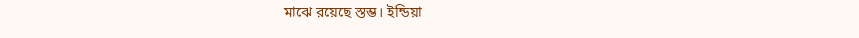মাঝে রয়েছে স্তম্ভ। ইন্ডিয়া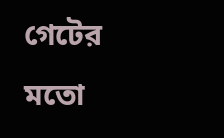গেটের মতো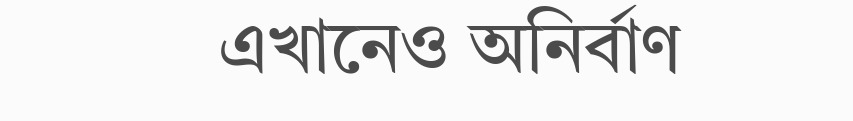এখানেও অনির্বাণ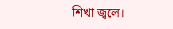শিখা জ্বলে।